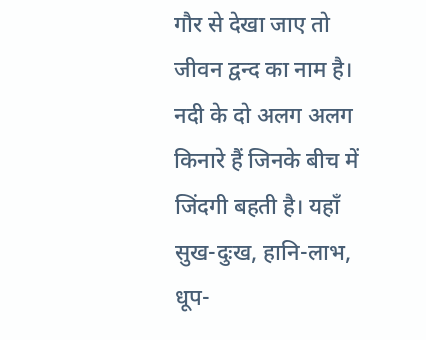गौर से देखा जाए तो जीवन द्वन्द का नाम है। नदी के दो अलग अलग किनारे हैं जिनके बीच में जिंदगी बहती है। यहाँ सुख-दुःख, हानि-लाभ, धूप-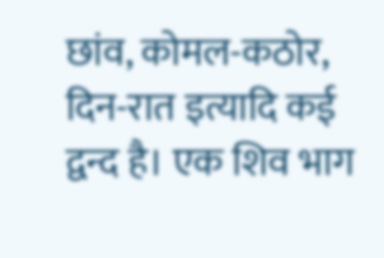छांव, कोमल-कठोर, दिन-रात इत्यादि कई द्वन्द है। एक शिव भाग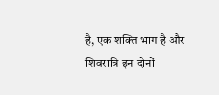है, एक शक्ति भाग है और शिवरात्रि इन दोनों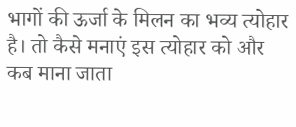भागों की ऊर्जा के मिलन का भव्य त्योहार है। तो कैसे मनाएं इस त्योहार को और कब माना जाता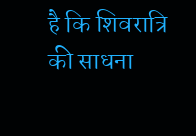है कि शिवरात्रि की साधना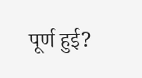पूर्ण हुई?